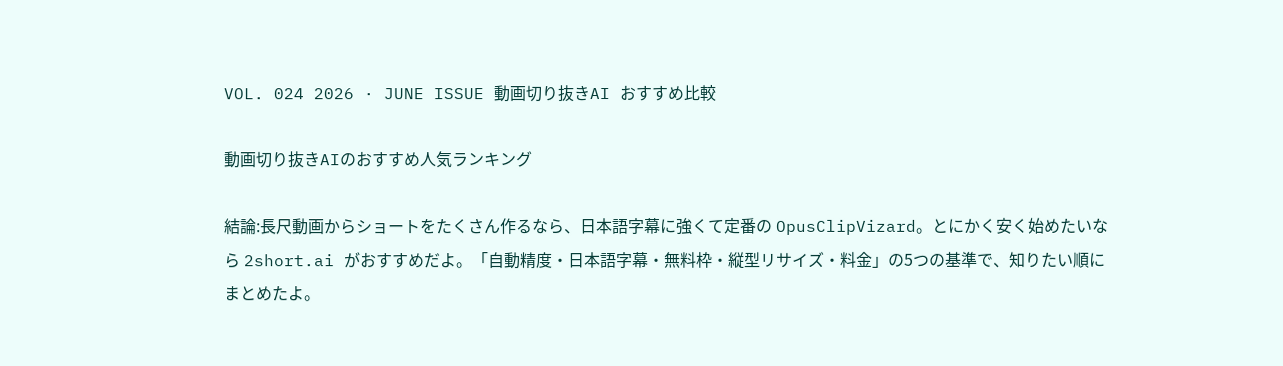VOL. 024 2026 · JUNE ISSUE 動画切り抜きAI おすすめ比較

動画切り抜きAIのおすすめ人気ランキング

結論:長尺動画からショートをたくさん作るなら、日本語字幕に強くて定番の OpusClipVizard。とにかく安く始めたいなら 2short.ai がおすすめだよ。「自動精度・日本語字幕・無料枠・縦型リサイズ・料金」の5つの基準で、知りたい順にまとめたよ。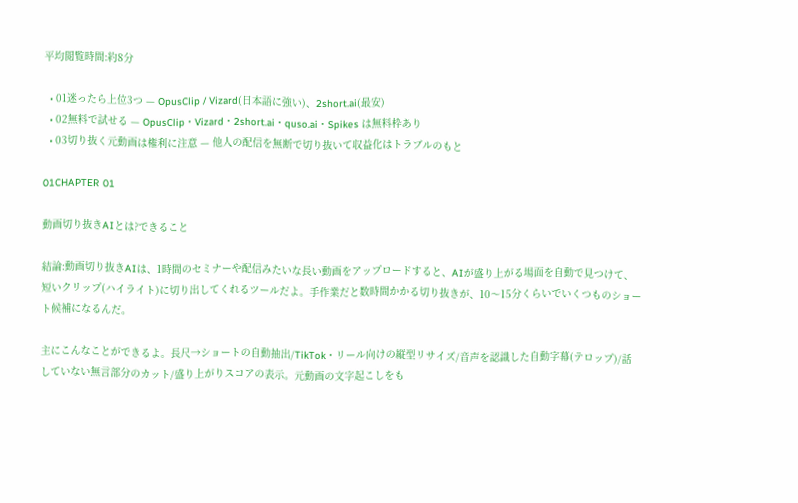平均閲覧時間:約8分

  • 01迷ったら上位3つ — OpusClip / Vizard(日本語に強い)、2short.ai(最安)
  • 02無料で試せる — OpusClip・Vizard・2short.ai・quso.ai・Spikes は無料枠あり
  • 03切り抜く元動画は権利に注意 — 他人の配信を無断で切り抜いて収益化はトラブルのもと

01CHAPTER 01

動画切り抜きAIとは?できること

結論:動画切り抜きAIは、1時間のセミナーや配信みたいな長い動画をアップロードすると、AIが盛り上がる場面を自動で見つけて、短いクリップ(ハイライト)に切り出してくれるツールだよ。手作業だと数時間かかる切り抜きが、10〜15分くらいでいくつものショート候補になるんだ。

主にこんなことができるよ。長尺→ショートの自動抽出/TikTok・リール向けの縦型リサイズ/音声を認識した自動字幕(テロップ)/話していない無言部分のカット/盛り上がりスコアの表示。元動画の文字起こしをも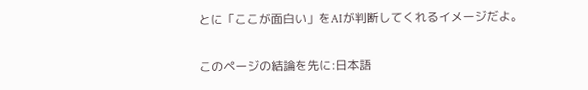とに「ここが面白い」をAIが判断してくれるイメージだよ。

このページの結論を先に:日本語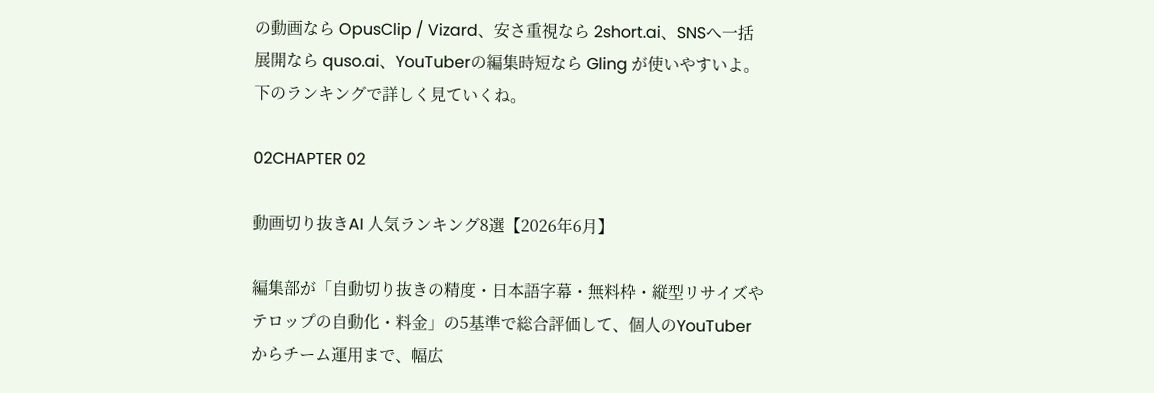の動画なら OpusClip / Vizard、安さ重視なら 2short.ai、SNSへ一括展開なら quso.ai、YouTuberの編集時短なら Gling が使いやすいよ。下のランキングで詳しく見ていくね。

02CHAPTER 02

動画切り抜きAI 人気ランキング8選【2026年6月】

編集部が「自動切り抜きの精度・日本語字幕・無料枠・縦型リサイズやテロップの自動化・料金」の5基準で総合評価して、個人のYouTuberからチーム運用まで、幅広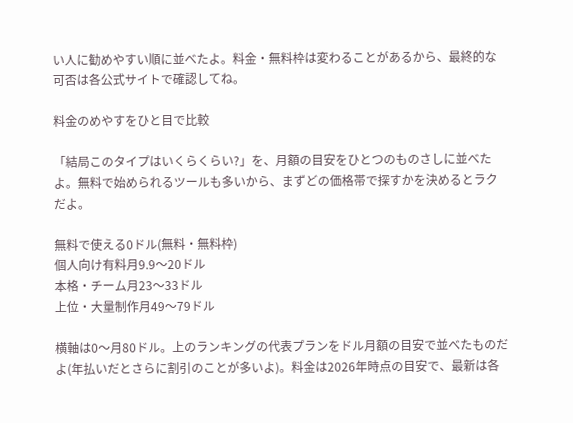い人に勧めやすい順に並べたよ。料金・無料枠は変わることがあるから、最終的な可否は各公式サイトで確認してね。

料金のめやすをひと目で比較

「結局このタイプはいくらくらい?」を、月額の目安をひとつのものさしに並べたよ。無料で始められるツールも多いから、まずどの価格帯で探すかを決めるとラクだよ。

無料で使える0ドル(無料・無料枠)
個人向け有料月9.9〜20ドル
本格・チーム月23〜33ドル
上位・大量制作月49〜79ドル

横軸は0〜月80ドル。上のランキングの代表プランをドル月額の目安で並べたものだよ(年払いだとさらに割引のことが多いよ)。料金は2026年時点の目安で、最新は各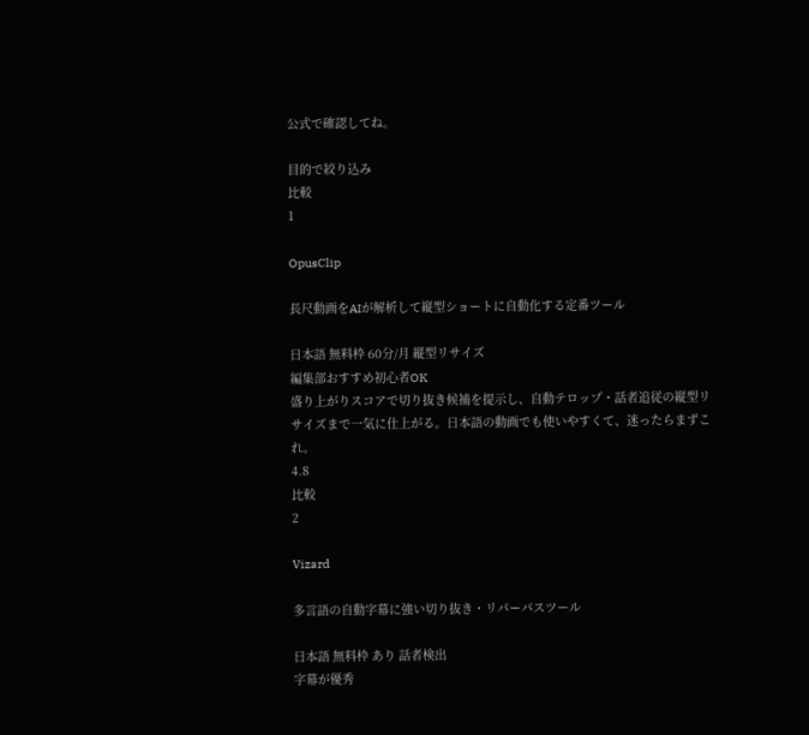公式で確認してね。

目的で絞り込み
比較
1

OpusClip

長尺動画をAIが解析して縦型ショートに自動化する定番ツール

日本語 無料枠 60分/月 縦型リサイズ
編集部おすすめ初心者OK
盛り上がりスコアで切り抜き候補を提示し、自動テロップ・話者追従の縦型リサイズまで一気に仕上がる。日本語の動画でも使いやすくて、迷ったらまずこれ。
4.8
比較
2

Vizard

多言語の自動字幕に強い切り抜き・リパーパスツール

日本語 無料枠 あり 話者検出
字幕が優秀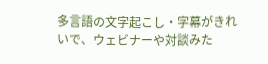多言語の文字起こし・字幕がきれいで、ウェビナーや対談みた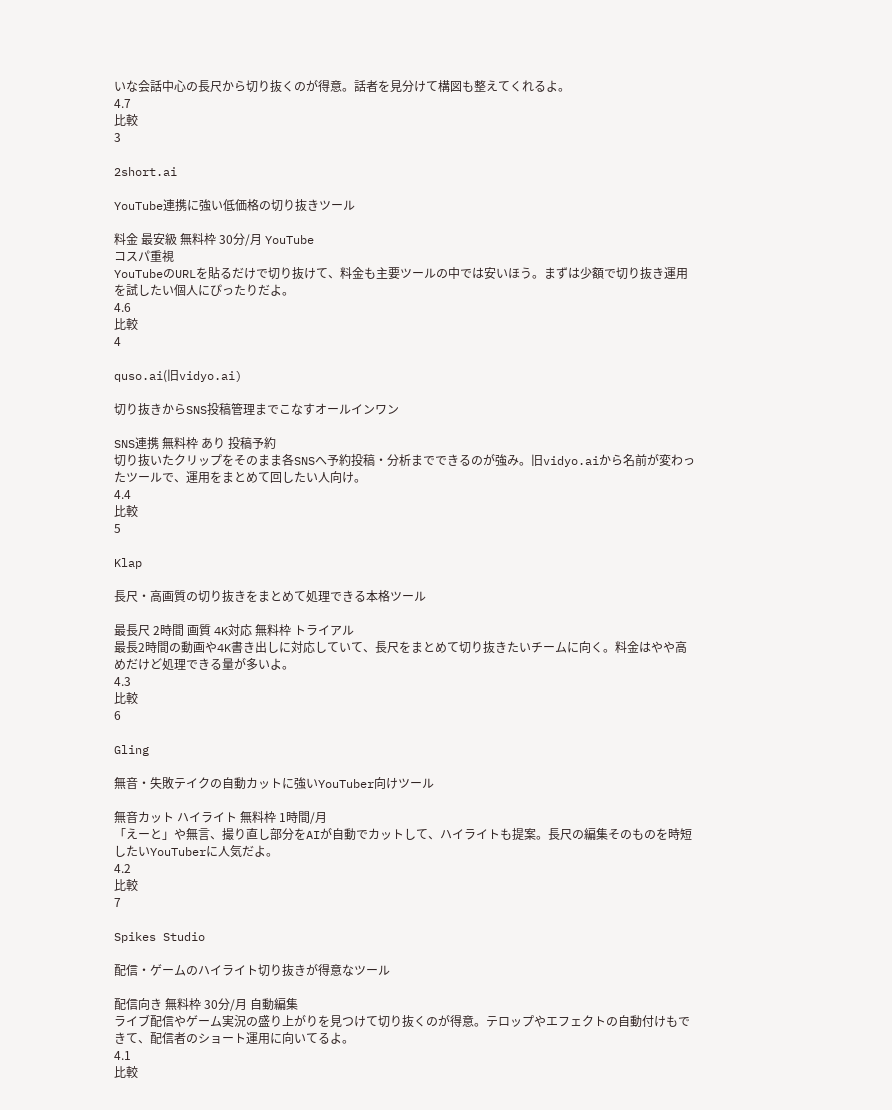いな会話中心の長尺から切り抜くのが得意。話者を見分けて構図も整えてくれるよ。
4.7
比較
3

2short.ai

YouTube連携に強い低価格の切り抜きツール

料金 最安級 無料枠 30分/月 YouTube
コスパ重視
YouTubeのURLを貼るだけで切り抜けて、料金も主要ツールの中では安いほう。まずは少額で切り抜き運用を試したい個人にぴったりだよ。
4.6
比較
4

quso.ai(旧vidyo.ai)

切り抜きからSNS投稿管理までこなすオールインワン

SNS連携 無料枠 あり 投稿予約
切り抜いたクリップをそのまま各SNSへ予約投稿・分析までできるのが強み。旧vidyo.aiから名前が変わったツールで、運用をまとめて回したい人向け。
4.4
比較
5

Klap

長尺・高画質の切り抜きをまとめて処理できる本格ツール

最長尺 2時間 画質 4K対応 無料枠 トライアル
最長2時間の動画や4K書き出しに対応していて、長尺をまとめて切り抜きたいチームに向く。料金はやや高めだけど処理できる量が多いよ。
4.3
比較
6

Gling

無音・失敗テイクの自動カットに強いYouTuber向けツール

無音カット ハイライト 無料枠 1時間/月
「えーと」や無言、撮り直し部分をAIが自動でカットして、ハイライトも提案。長尺の編集そのものを時短したいYouTuberに人気だよ。
4.2
比較
7

Spikes Studio

配信・ゲームのハイライト切り抜きが得意なツール

配信向き 無料枠 30分/月 自動編集
ライブ配信やゲーム実況の盛り上がりを見つけて切り抜くのが得意。テロップやエフェクトの自動付けもできて、配信者のショート運用に向いてるよ。
4.1
比較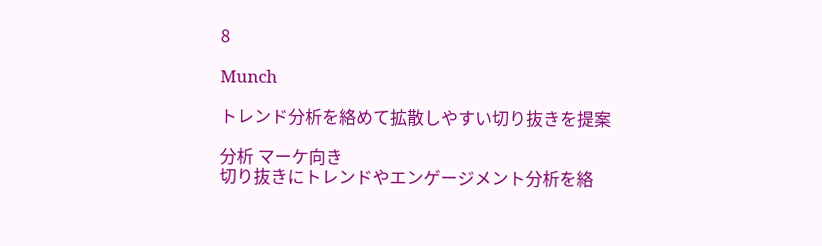8

Munch

トレンド分析を絡めて拡散しやすい切り抜きを提案

分析 マーケ向き
切り抜きにトレンドやエンゲージメント分析を絡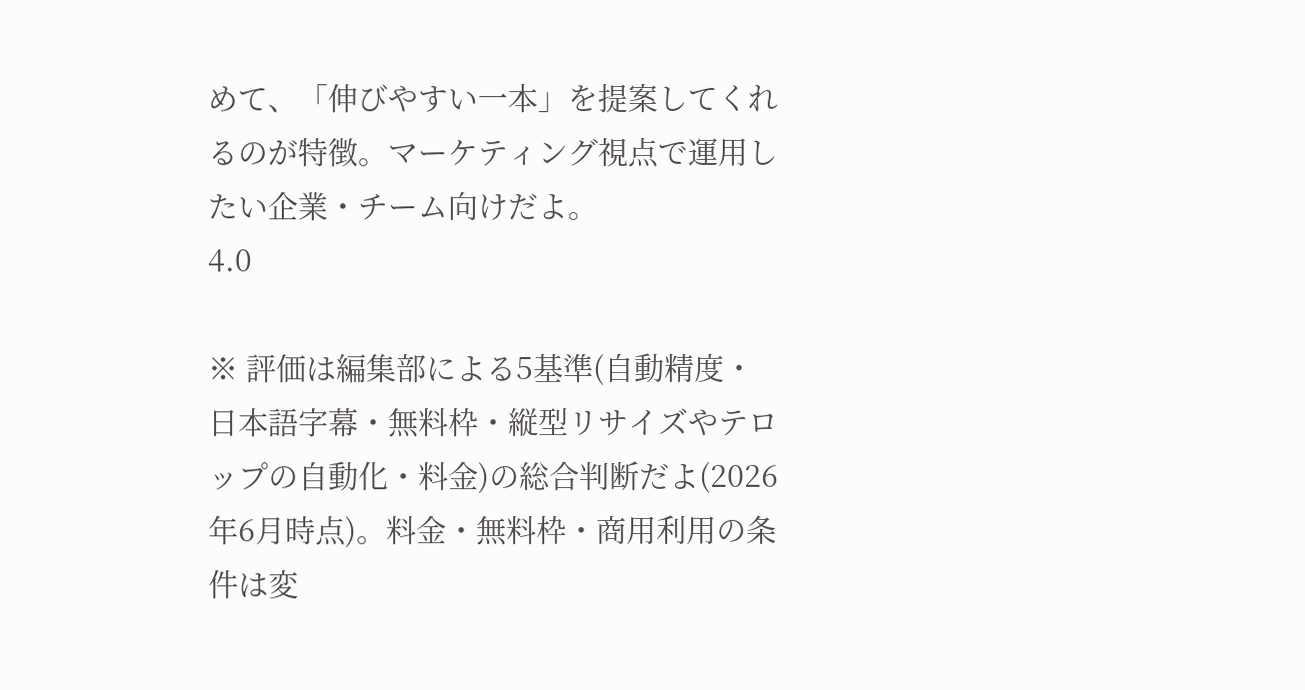めて、「伸びやすい一本」を提案してくれるのが特徴。マーケティング視点で運用したい企業・チーム向けだよ。
4.0

※ 評価は編集部による5基準(自動精度・日本語字幕・無料枠・縦型リサイズやテロップの自動化・料金)の総合判断だよ(2026年6月時点)。料金・無料枠・商用利用の条件は変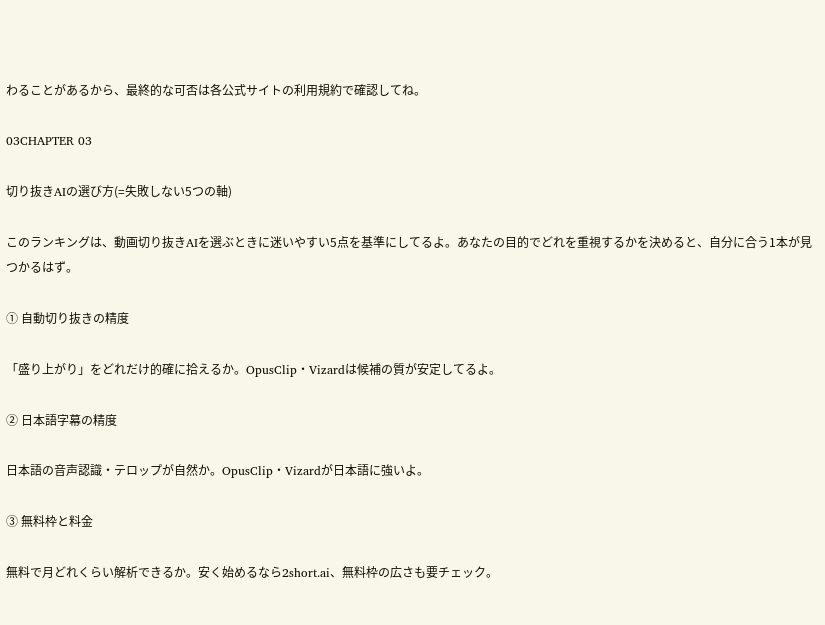わることがあるから、最終的な可否は各公式サイトの利用規約で確認してね。

03CHAPTER 03

切り抜きAIの選び方(=失敗しない5つの軸)

このランキングは、動画切り抜きAIを選ぶときに迷いやすい5点を基準にしてるよ。あなたの目的でどれを重視するかを決めると、自分に合う1本が見つかるはず。

① 自動切り抜きの精度

「盛り上がり」をどれだけ的確に拾えるか。OpusClip・Vizardは候補の質が安定してるよ。

② 日本語字幕の精度

日本語の音声認識・テロップが自然か。OpusClip・Vizardが日本語に強いよ。

③ 無料枠と料金

無料で月どれくらい解析できるか。安く始めるなら2short.ai、無料枠の広さも要チェック。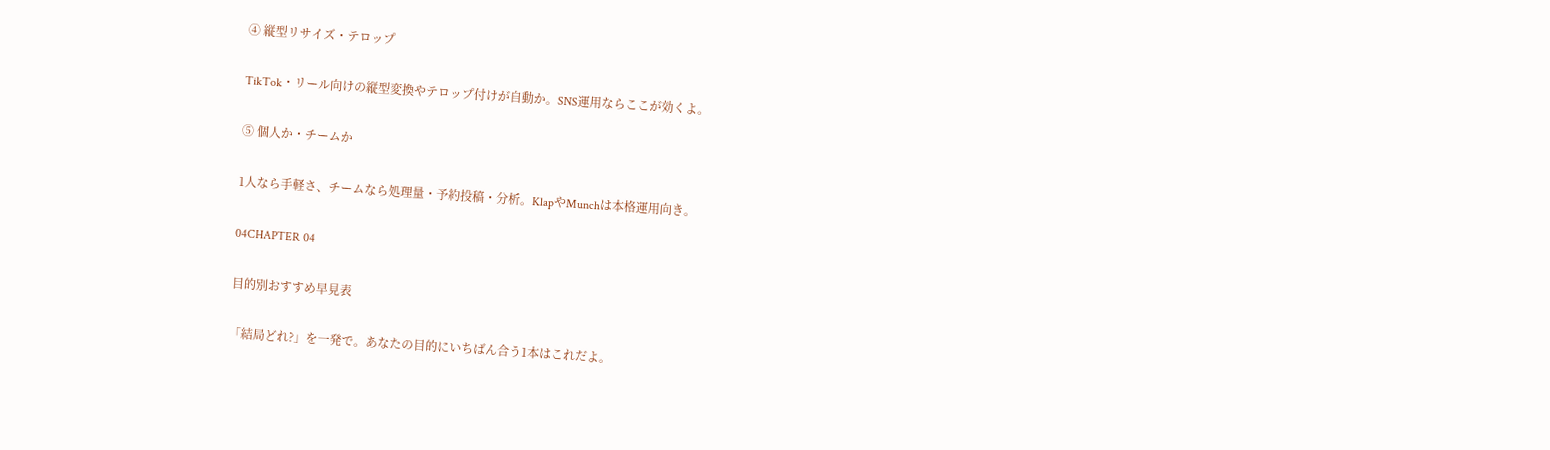④ 縦型リサイズ・テロップ

TikTok・リール向けの縦型変換やテロップ付けが自動か。SNS運用ならここが効くよ。

⑤ 個人か・チームか

1人なら手軽さ、チームなら処理量・予約投稿・分析。KlapやMunchは本格運用向き。

04CHAPTER 04

目的別おすすめ早見表

「結局どれ?」を一発で。あなたの目的にいちばん合う1本はこれだよ。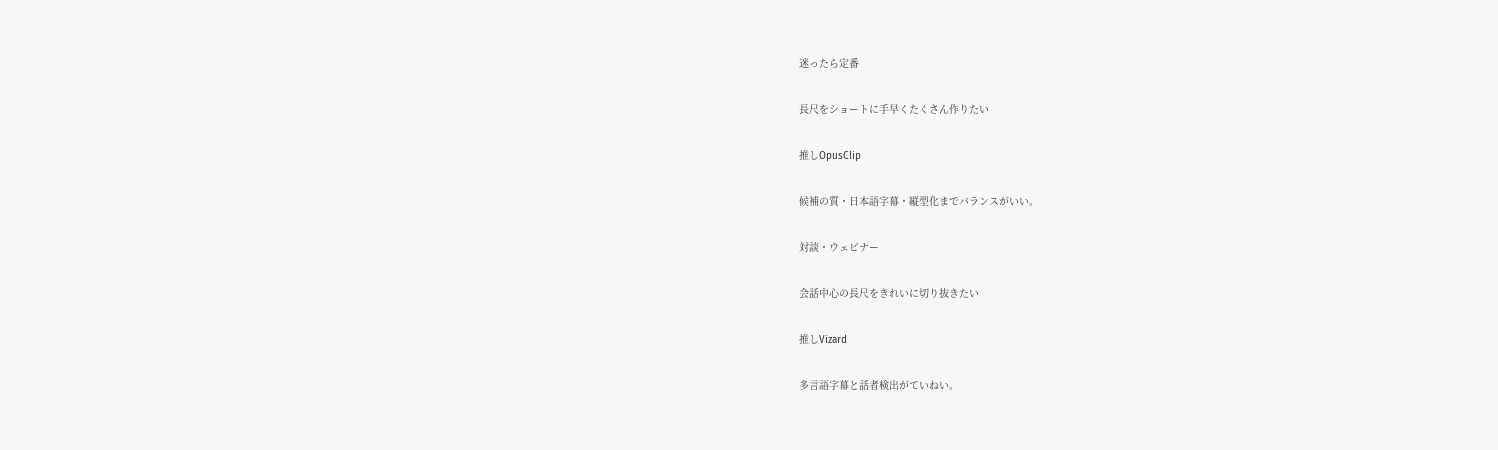迷ったら定番

長尺をショートに手早くたくさん作りたい

推しOpusClip

候補の質・日本語字幕・縦型化までバランスがいい。

対談・ウェビナー

会話中心の長尺をきれいに切り抜きたい

推しVizard

多言語字幕と話者検出がていねい。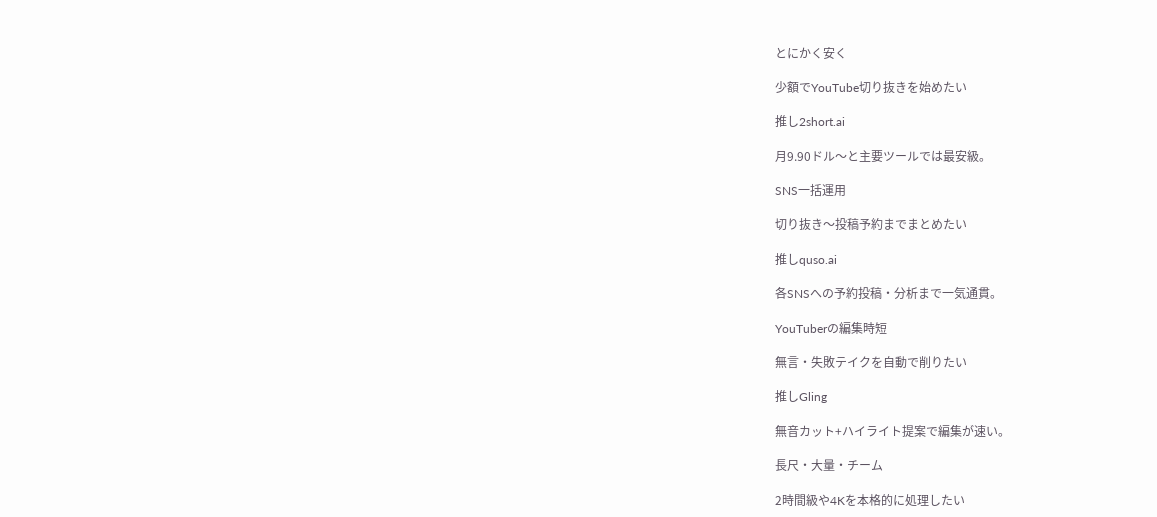とにかく安く

少額でYouTube切り抜きを始めたい

推し2short.ai

月9.90ドル〜と主要ツールでは最安級。

SNS一括運用

切り抜き〜投稿予約までまとめたい

推しquso.ai

各SNSへの予約投稿・分析まで一気通貫。

YouTuberの編集時短

無言・失敗テイクを自動で削りたい

推しGling

無音カット+ハイライト提案で編集が速い。

長尺・大量・チーム

2時間級や4Kを本格的に処理したい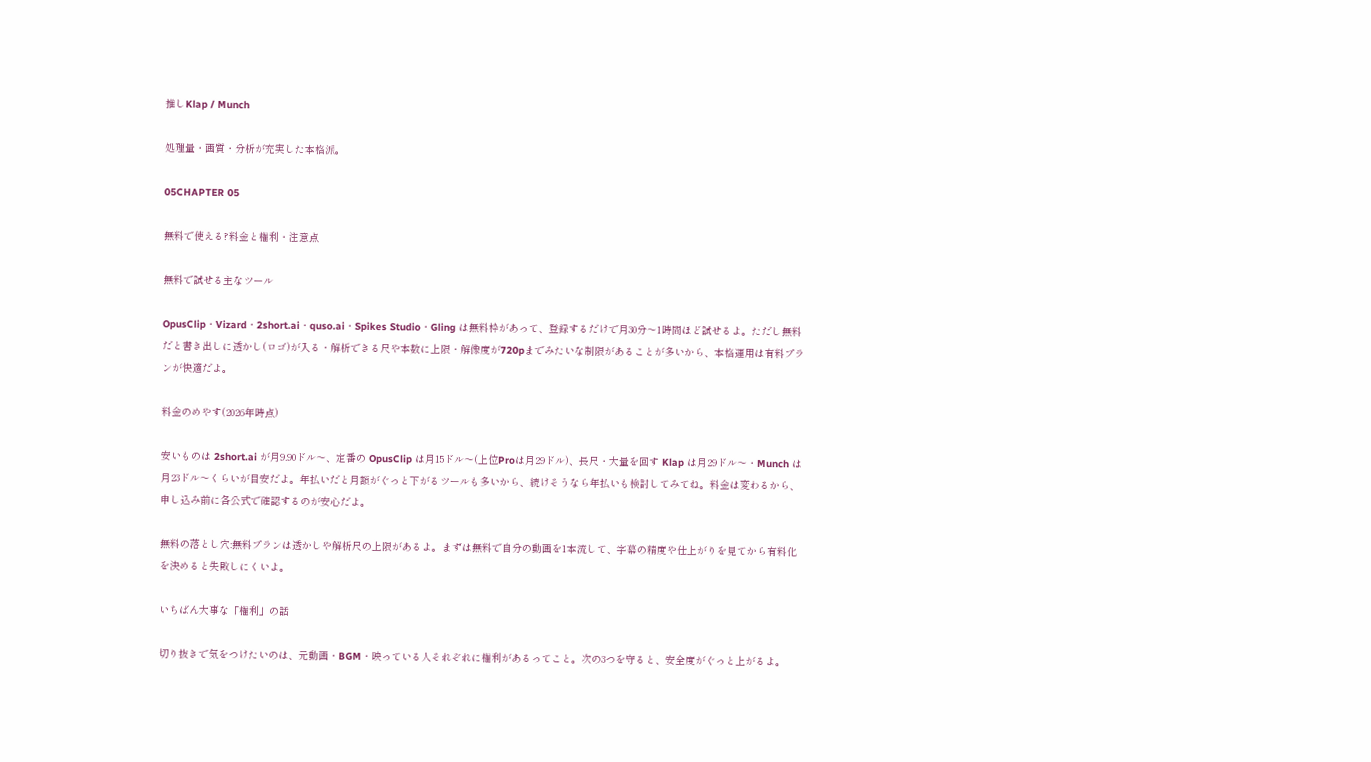推しKlap / Munch

処理量・画質・分析が充実した本格派。

05CHAPTER 05

無料で使える?料金と権利・注意点

無料で試せる主なツール

OpusClip・Vizard・2short.ai・quso.ai・Spikes Studio・Gling は無料枠があって、登録するだけで月30分〜1時間ほど試せるよ。ただし無料だと書き出しに透かし(ロゴ)が入る・解析できる尺や本数に上限・解像度が720pまでみたいな制限があることが多いから、本格運用は有料プランが快適だよ。

料金のめやす(2026年時点)

安いものは 2short.ai が月9.90ドル〜、定番の OpusClip は月15ドル〜(上位Proは月29ドル)、長尺・大量を回す Klap は月29ドル〜・Munch は月23ドル〜くらいが目安だよ。年払いだと月額がぐっと下がるツールも多いから、続けそうなら年払いも検討してみてね。料金は変わるから、申し込み前に各公式で確認するのが安心だよ。

無料の落とし穴:無料プランは透かしや解析尺の上限があるよ。まずは無料で自分の動画を1本流して、字幕の精度や仕上がりを見てから有料化を決めると失敗しにくいよ。

いちばん大事な「権利」の話

切り抜きで気をつけたいのは、元動画・BGM・映っている人それぞれに権利があるってこと。次の3つを守ると、安全度がぐっと上がるよ。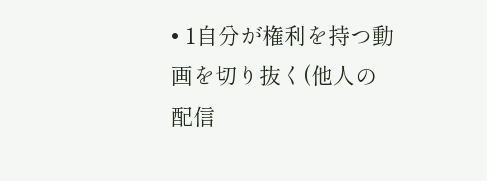• 1自分が権利を持つ動画を切り抜く(他人の配信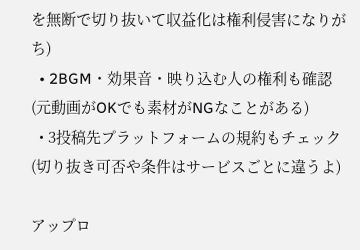を無断で切り抜いて収益化は権利侵害になりがち)
  • 2BGM・効果音・映り込む人の権利も確認(元動画がOKでも素材がNGなことがある)
  • 3投稿先プラットフォームの規約もチェック(切り抜き可否や条件はサービスごとに違うよ)

アップロ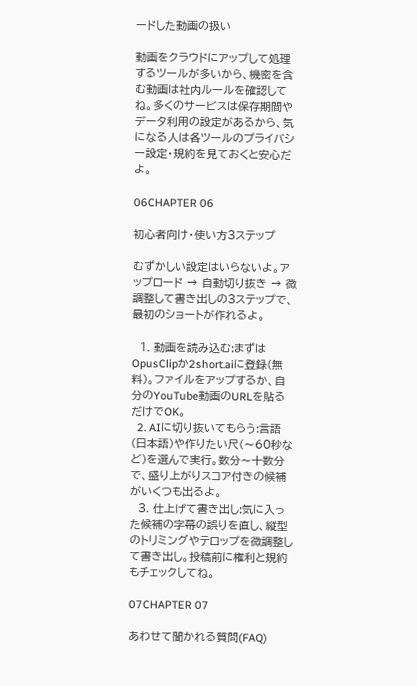ードした動画の扱い

動画をクラウドにアップして処理するツールが多いから、機密を含む動画は社内ルールを確認してね。多くのサービスは保存期間やデータ利用の設定があるから、気になる人は各ツールのプライバシー設定・規約を見ておくと安心だよ。

06CHAPTER 06

初心者向け・使い方3ステップ

むずかしい設定はいらないよ。アップロード → 自動切り抜き → 微調整して書き出しの3ステップで、最初のショートが作れるよ。

  1. 動画を読み込む:まずはOpusClipか2short.aiに登録(無料)。ファイルをアップするか、自分のYouTube動画のURLを貼るだけでOK。
  2. AIに切り抜いてもらう:言語(日本語)や作りたい尺(〜60秒など)を選んで実行。数分〜十数分で、盛り上がりスコア付きの候補がいくつも出るよ。
  3. 仕上げて書き出し:気に入った候補の字幕の誤りを直し、縦型のトリミングやテロップを微調整して書き出し。投稿前に権利と規約もチェックしてね。

07CHAPTER 07

あわせて聞かれる質問(FAQ)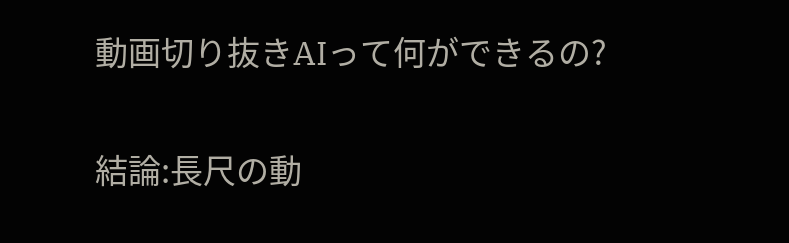動画切り抜きAIって何ができるの?

結論:長尺の動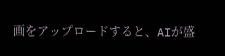画をアップロードすると、AIが盛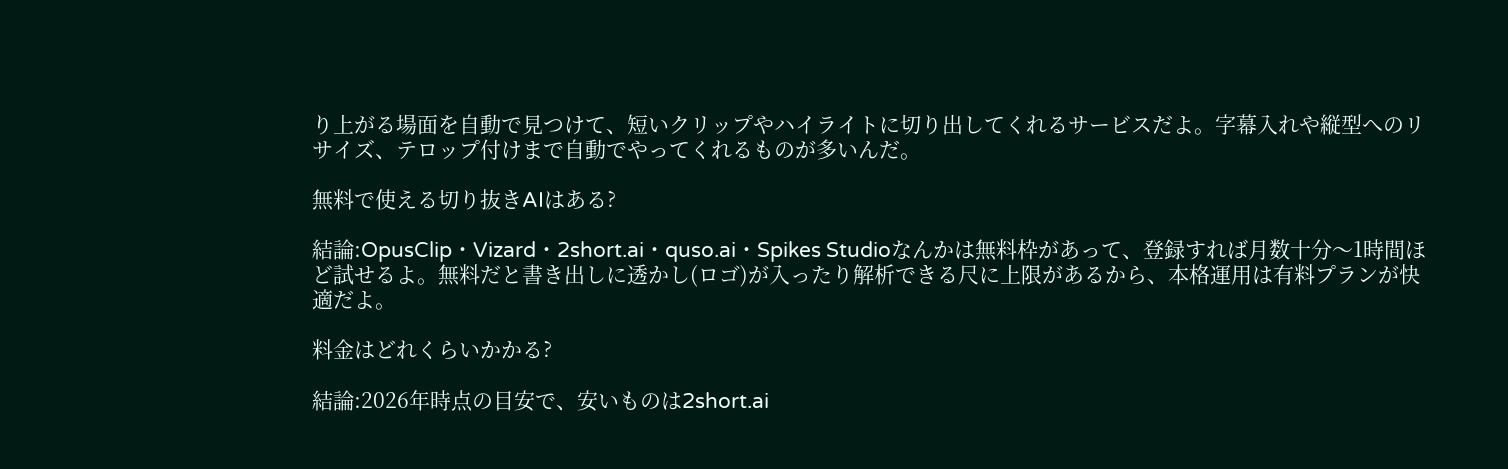り上がる場面を自動で見つけて、短いクリップやハイライトに切り出してくれるサービスだよ。字幕入れや縦型へのリサイズ、テロップ付けまで自動でやってくれるものが多いんだ。

無料で使える切り抜きAIはある?

結論:OpusClip・Vizard・2short.ai・quso.ai・Spikes Studioなんかは無料枠があって、登録すれば月数十分〜1時間ほど試せるよ。無料だと書き出しに透かし(ロゴ)が入ったり解析できる尺に上限があるから、本格運用は有料プランが快適だよ。

料金はどれくらいかかる?

結論:2026年時点の目安で、安いものは2short.ai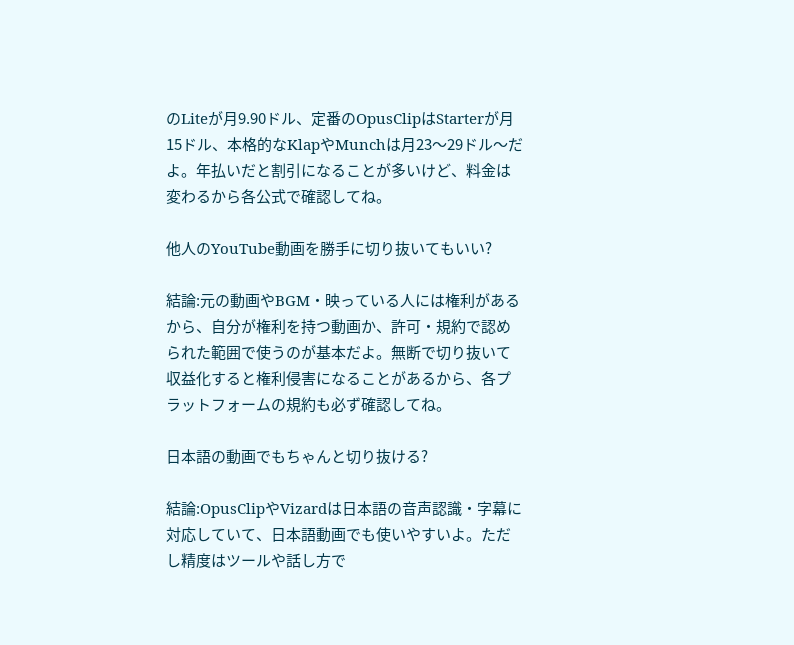のLiteが月9.90ドル、定番のOpusClipはStarterが月15ドル、本格的なKlapやMunchは月23〜29ドル〜だよ。年払いだと割引になることが多いけど、料金は変わるから各公式で確認してね。

他人のYouTube動画を勝手に切り抜いてもいい?

結論:元の動画やBGM・映っている人には権利があるから、自分が権利を持つ動画か、許可・規約で認められた範囲で使うのが基本だよ。無断で切り抜いて収益化すると権利侵害になることがあるから、各プラットフォームの規約も必ず確認してね。

日本語の動画でもちゃんと切り抜ける?

結論:OpusClipやVizardは日本語の音声認識・字幕に対応していて、日本語動画でも使いやすいよ。ただし精度はツールや話し方で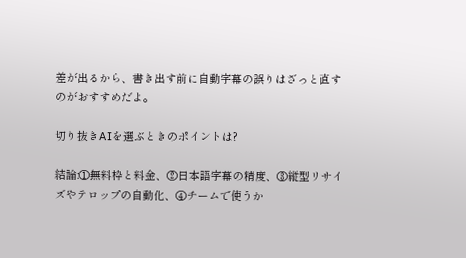差が出るから、書き出す前に自動字幕の誤りはざっと直すのがおすすめだよ。

切り抜きAIを選ぶときのポイントは?

結論:①無料枠と料金、②日本語字幕の精度、③縦型リサイズやテロップの自動化、④チームで使うか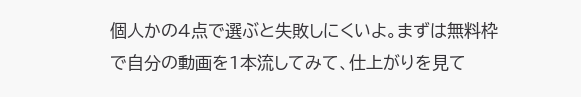個人かの4点で選ぶと失敗しにくいよ。まずは無料枠で自分の動画を1本流してみて、仕上がりを見て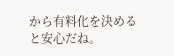から有料化を決めると安心だね。